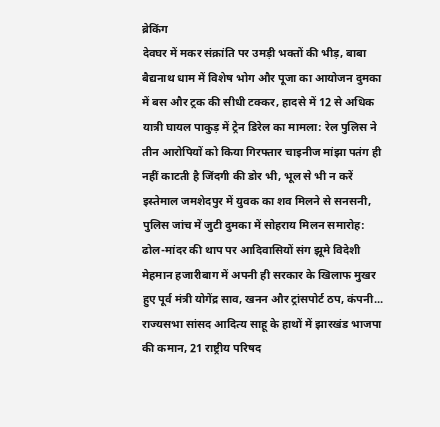ब्रेकिंग
देवघर में मकर संक्रांति पर उमड़ी भक्तों की भीड़, बाबा बैद्यनाथ धाम में विशेष भोग और पूजा का आयोजन दुमका में बस और ट्रक की सीधी टक्कर, हादसे में 12 से अधिक यात्री घायल पाकुड़ में ट्रेन डिरेल का मामला: रेल पुलिस ने तीन आरोपियों को किया गिरफ्तार चाइनीज मांझा पतंग ही नहीं काटती है जिंदगी की डोर भी, भूल से भी न करें इस्तेमाल जमशेदपुर में युवक का शव मिलने से सनसनी, पुलिस जांच में जुटी दुमका में सोहराय मिलन समारोह: ढोल-मांदर की थाप पर आदिवासियों संग झूमे विदेशी मेहमान हजारीबाग में अपनी ही सरकार के खिलाफ मुखर हुए पूर्व मंत्री योगेंद्र साव, खनन और ट्रांसपोर्ट ठप, कंपनी... राज्यसभा सांसद आदित्य साहू के हाथों में झारखंड भाजपा की कमान, 21 राष्ट्रीय परिषद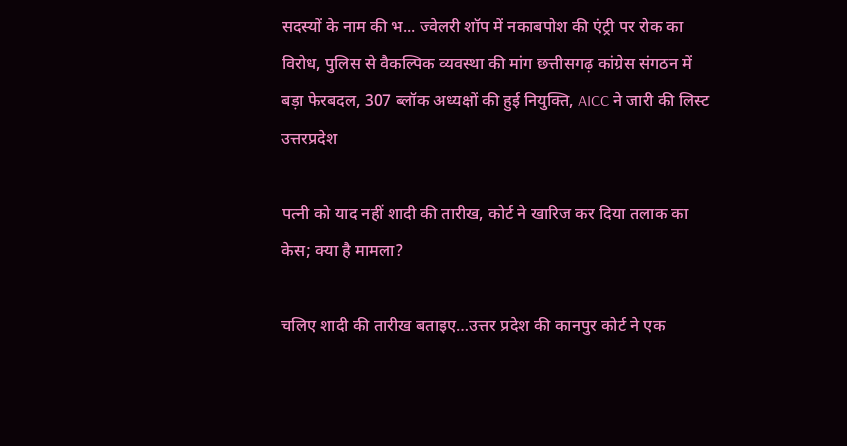सदस्यों के नाम की भ... ज्वेलरी शॉप में नकाबपोश की एंट्री पर रोक का विरोध, पुलिस से वैकल्पिक व्यवस्था की मांग छत्तीसगढ़ कांग्रेस संगठन में बड़ा फेरबदल, 307 ब्लॉक अध्यक्षों की हुई नियुक्ति, AICC ने जारी की लिस्ट
उत्तरप्रदेश

पत्नी को याद नहीं शादी की तारीख, कोर्ट ने खारिज कर दिया तलाक का केस; क्या है मामला?

चलिए शादी की तारीख बताइए…उत्तर प्रदेश की कानपुर कोर्ट ने एक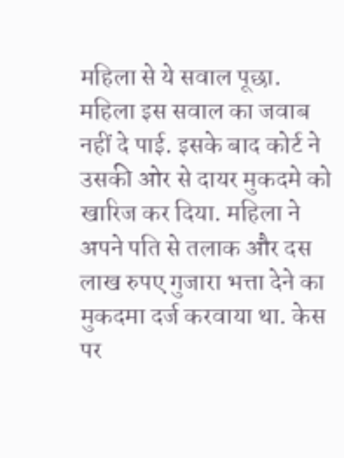महिला से ये सवाल पूछा. महिला इस सवाल का जवाब नहीं दे पाई. इसके बाद कोर्ट ने उसकी ओर से दायर मुकदमे को खारिज कर दिया. महिला ने अपने पति से तलाक और दस लाख रुपए गुजारा भत्ता देने का मुकदमा दर्ज करवाया था. केस पर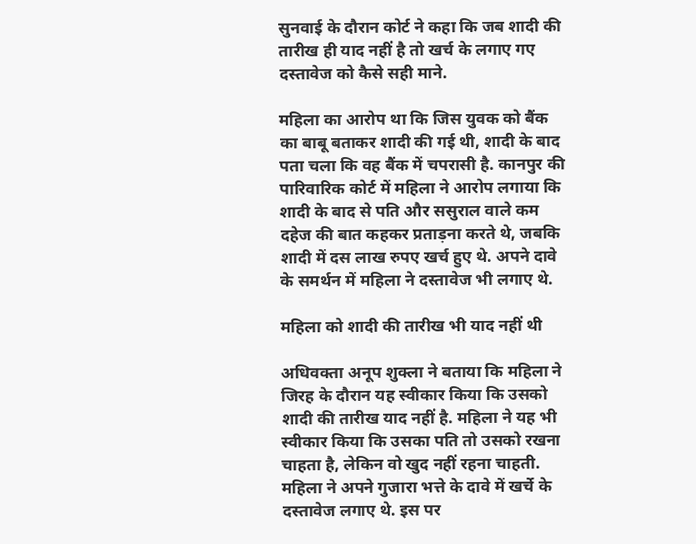सुनवाई के दौरान कोर्ट ने कहा कि जब शादी की तारीख ही याद नहीं है तो खर्च के लगाए गए दस्तावेज को कैसे सही माने.

महिला का आरोप था कि जिस युवक को बैंक का बाबू बताकर शादी की गई थी, शादी के बाद पता चला कि वह बैंक में चपरासी है. कानपुर की पारिवारिक कोर्ट में महिला ने आरोप लगाया कि शादी के बाद से पति और ससुराल वाले कम दहेज की बात कहकर प्रताड़ना करते थे, जबकि शादी में दस लाख रुपए खर्च हुए थे. अपने दावे के समर्थन में महिला ने दस्तावेज भी लगाए थे.

महिला को शादी की तारीख भी याद नहीं थी

अधिवक्ता अनूप शुक्ला ने बताया कि महिला ने जिरह के दौरान यह स्वीकार किया कि उसको शादी की तारीख याद नहीं है. महिला ने यह भी स्वीकार किया कि उसका पति तो उसको रखना चाहता है, लेकिन वो खुद नहीं रहना चाहती. महिला ने अपने गुजारा भत्ते के दावे में खर्चे के दस्तावेज लगाए थे. इस पर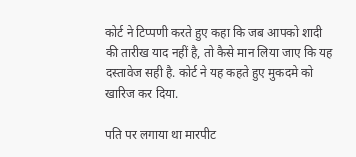कोर्ट ने टिप्पणी करते हुए कहा कि जब आपको शादी की तारीख याद नहीं है, तो कैसे मान लिया जाए कि यह दस्तावेज सही है. कोर्ट ने यह कहते हुए मुकदमे को खारिज कर दिया.

पति पर लगाया था मारपीट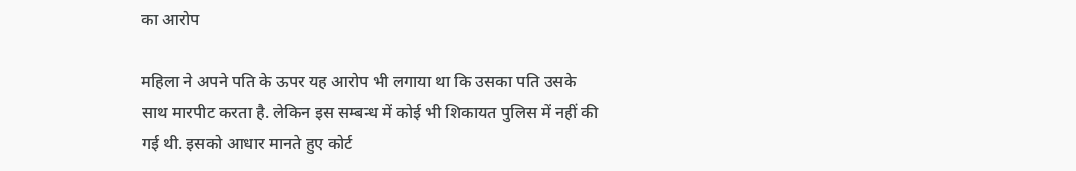का आरोप

महिला ने अपने पति के ऊपर यह आरोप भी लगाया था कि उसका पति उसके साथ मारपीट करता है. लेकिन इस सम्बन्ध में कोई भी शिकायत पुलिस में नहीं की गई थी. इसको आधार मानते हुए कोर्ट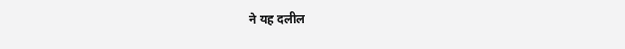ने यह दलील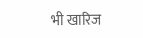भी खारिज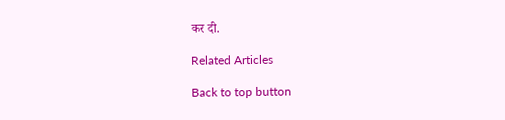कर दी.

Related Articles

Back to top button